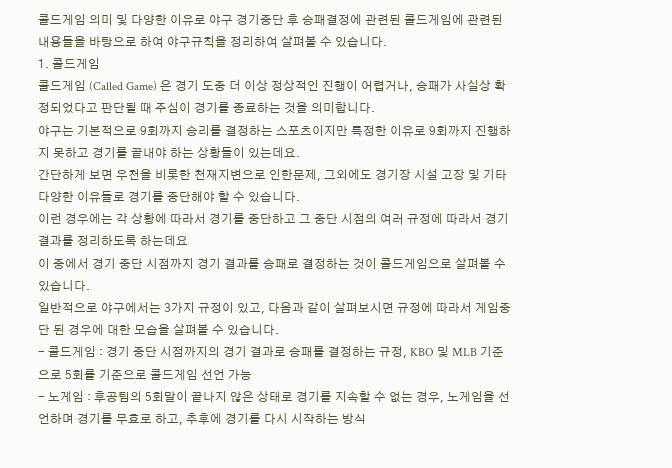콜드게임 의미 및 다양한 이유로 야구 경기중단 후 승패결정에 관련된 콜드게임에 관련된 내용들을 바탕으로 하여 야구규칙을 정리하여 살펴볼 수 있습니다.
1. 콜드게임
콜드게임 (Called Game) 은 경기 도중 더 이상 정상적인 진행이 어렵거나, 승패가 사실상 확정되었다고 판단될 때 주심이 경기를 종료하는 것을 의미합니다.
야구는 기본적으로 9회까지 승리를 결정하는 스포츠이지만 특정한 이유로 9회까지 진행하지 못하고 경기를 끝내야 하는 상황들이 있는데요.
간단하게 보면 우천을 비롯한 천재지변으로 인한문제, 그외에도 경기장 시설 고장 및 기타 다양한 이유들로 경기를 중단해야 할 수 있습니다.
이런 경우에는 각 상황에 따라서 경기를 중단하고 그 중단 시점의 여러 규정에 따라서 경기결과를 정리하도록 하는데요
이 중에서 경기 중단 시점까지 경기 결과를 승패로 결정하는 것이 콜드게임으로 살펴볼 수 있습니다.
일반적으로 야구에서는 3가지 규정이 있고, 다음과 같이 살펴보시면 규정에 따라서 게임중단 된 경우에 대한 모습을 살펴볼 수 있습니다.
- 콜드게임 : 경기 중단 시점까지의 경기 결과로 승패를 결정하는 규정, KBO 및 MLB 기준으로 5회를 기준으로 콜드게임 선언 가능
- 노게임 : 후공팀의 5회말이 끝나지 않은 상태로 경기를 지속할 수 없는 경우, 노게임을 선언하며 경기를 무효로 하고, 추후에 경기를 다시 시작하는 방식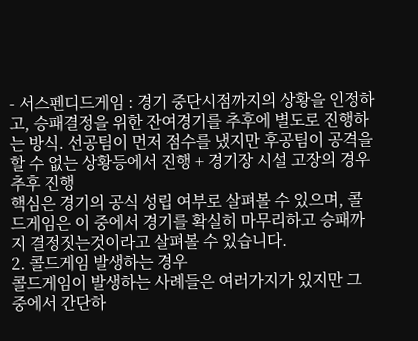- 서스펜디드게임 : 경기 중단시점까지의 상황을 인정하고, 승패결정을 위한 잔여경기를 추후에 별도로 진행하는 방식. 선공팀이 먼저 점수를 냈지만 후공팀이 공격을 할 수 없는 상황등에서 진행 + 경기장 시설 고장의 경우 추후 진행
핵심은 경기의 공식 성립 여부로 살펴볼 수 있으며, 콜드게임은 이 중에서 경기를 확실히 마무리하고 승패까지 결정짓는것이라고 살펴볼 수 있습니다.
2. 콜드게임 발생하는 경우
콜드게임이 발생하는 사례들은 여러가지가 있지만 그 중에서 간단하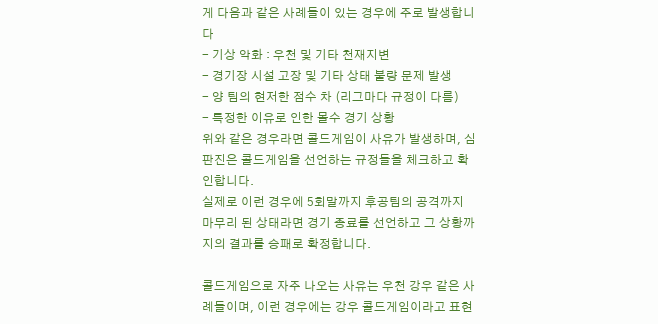게 다음과 같은 사례들이 있는 경우에 주로 발생합니다
- 기상 악화 : 우천 및 기타 천재지변
- 경기장 시설 고장 및 기타 상태 불량 문제 발생
- 양 팀의 현저한 점수 차 (리그마다 규정이 다름)
- 특정한 이유로 인한 몰수 경기 상황
위와 같은 경우라면 콜드게임이 사유가 발생하며, 심판진은 콜드게임을 선언하는 규정들을 체크하고 확인합니다.
실제로 이런 경우에 5회말까지 후공팀의 공격까지 마무리 된 상태라면 경기 종료를 선언하고 그 상황까지의 결과를 승패로 확정합니다.

콜드게임으로 자주 나오는 사유는 우천 강우 같은 사례들이며, 이런 경우에는 강우 콜드게임이라고 표현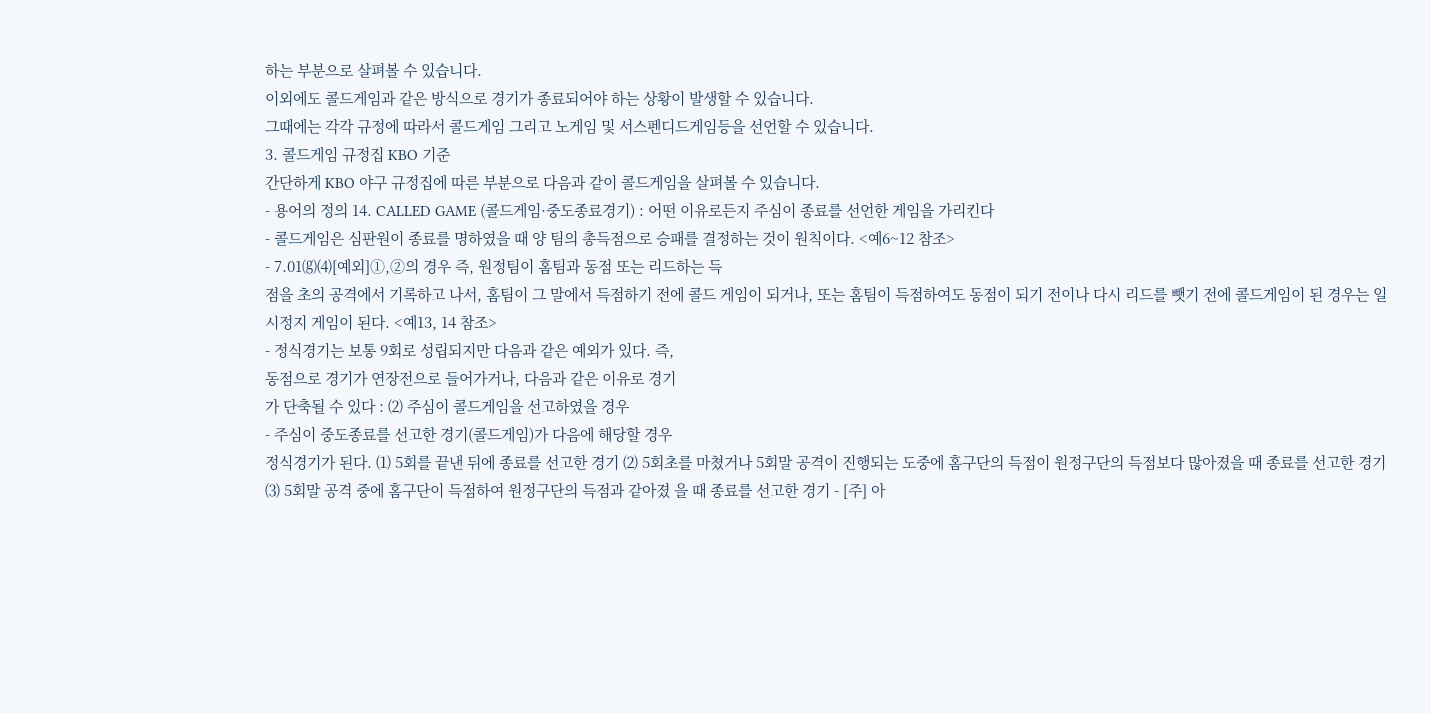하는 부분으로 살펴볼 수 있습니다.
이외에도 콜드게임과 같은 방식으로 경기가 종료되어야 하는 상황이 발생할 수 있습니다.
그때에는 각각 규정에 따라서 콜드게임 그리고 노게임 및 서스펜디드게임등을 선언할 수 있습니다.
3. 콜드게임 규정집 KBO 기준
간단하게 KBO 야구 규정집에 따른 부분으로 다음과 같이 콜드게임을 살펴볼 수 있습니다.
- 용어의 정의 14. CALLED GAME (콜드게임·중도종료경기) : 어떤 이유로든지 주심이 종료를 선언한 게임을 가리킨다
- 콜드게임은 심판원이 종료를 명하였을 때 양 팀의 총득점으로 승패를 결정하는 것이 원칙이다. <예6~12 참조>
- 7.01⒢⑷[예외]①,②의 경우 즉, 원정팀이 홈팀과 동점 또는 리드하는 득
점을 초의 공격에서 기록하고 나서, 홈팀이 그 말에서 득점하기 전에 콜드 게임이 되거나, 또는 홈팀이 득점하여도 동점이 되기 전이나 다시 리드를 뺏기 전에 콜드게임이 된 경우는 일시정지 게임이 된다. <예13, 14 참조>
- 정식경기는 보통 9회로 성립되지만 다음과 같은 예외가 있다. 즉,
동점으로 경기가 연장전으로 들어가거나, 다음과 같은 이유로 경기
가 단축될 수 있다 : ⑵ 주심이 콜드게임을 선고하였을 경우
- 주심이 중도종료를 선고한 경기(콜드게임)가 다음에 해당할 경우
정식경기가 된다. ⑴ 5회를 끝낸 뒤에 종료를 선고한 경기 ⑵ 5회초를 마쳤거나 5회말 공격이 진행되는 도중에 홈구단의 득점이 원정구단의 득점보다 많아졌을 때 종료를 선고한 경기 ⑶ 5회말 공격 중에 홈구단이 득점하여 원정구단의 득점과 같아졌 을 때 종료를 선고한 경기 - [주] 아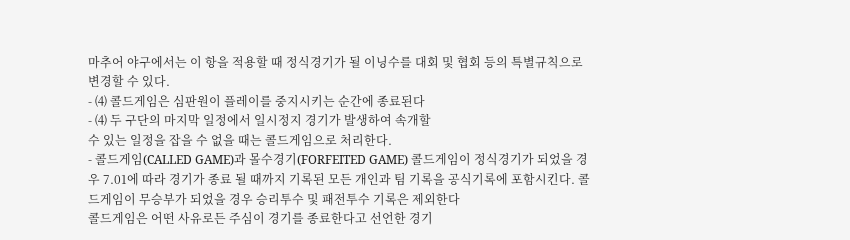마추어 야구에서는 이 항을 적용할 때 정식경기가 될 이닝수를 대회 및 협회 등의 특별규칙으로 변경할 수 있다.
- ⑷ 콜드게임은 심판원이 플레이를 중지시키는 순간에 종료된다
- ⑷ 두 구단의 마지막 일정에서 일시정지 경기가 발생하여 속개할
수 있는 일정을 잡을 수 없을 때는 콜드게임으로 처리한다.
- 콜드게임(CALLED GAME)과 몰수경기(FORFEITED GAME) 콜드게임이 정식경기가 되었을 경우 7.01에 따라 경기가 종료 될 때까지 기록된 모든 개인과 팀 기록을 공식기록에 포함시킨다. 콜드게임이 무승부가 되었을 경우 승리투수 및 패전투수 기록은 제외한다
콜드게임은 어떤 사유로든 주심이 경기를 종료한다고 선언한 경기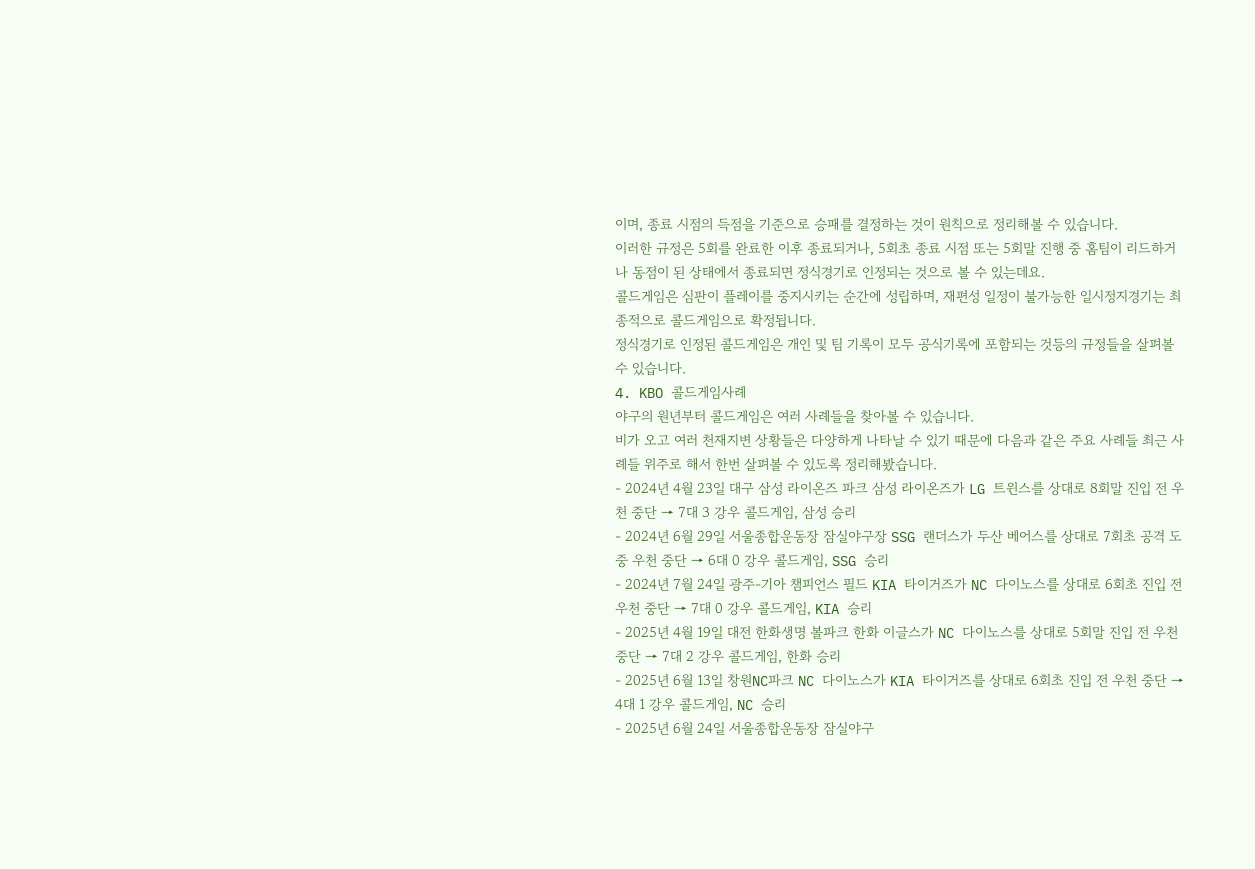이며, 종료 시점의 득점을 기준으로 승패를 결정하는 것이 원칙으로 정리해볼 수 있습니다.
이러한 규정은 5회를 완료한 이후 종료되거나, 5회초 종료 시점 또는 5회말 진행 중 홈팀이 리드하거나 동점이 된 상태에서 종료되면 정식경기로 인정되는 것으로 볼 수 있는데요.
콜드게임은 심판이 플레이를 중지시키는 순간에 성립하며, 재편성 일정이 불가능한 일시정지경기는 최종적으로 콜드게임으로 확정됩니다.
정식경기로 인정된 콜드게임은 개인 및 팀 기록이 모두 공식기록에 포함되는 것등의 규정들을 살펴볼 수 있습니다.
4. KBO 콜드게임사례
야구의 원년부터 콜드게임은 여러 사례들을 찾아볼 수 있습니다.
비가 오고 여러 천재지변 상황들은 다양하게 나타날 수 있기 때문에 다음과 같은 주요 사례들 최근 사례들 위주로 해서 한번 살펴볼 수 있도록 정리해봤습니다.
- 2024년 4월 23일 대구 삼성 라이온즈 파크 삼성 라이온즈가 LG 트윈스를 상대로 8회말 진입 전 우천 중단 → 7대 3 강우 콜드게임, 삼성 승리
- 2024년 6월 29일 서울종합운동장 잠실야구장 SSG 랜더스가 두산 베어스를 상대로 7회초 공격 도중 우천 중단 → 6대 0 강우 콜드게임, SSG 승리
- 2024년 7월 24일 광주-기아 챔피언스 필드 KIA 타이거즈가 NC 다이노스를 상대로 6회초 진입 전 우천 중단 → 7대 0 강우 콜드게임, KIA 승리
- 2025년 4월 19일 대전 한화생명 볼파크 한화 이글스가 NC 다이노스를 상대로 5회말 진입 전 우천 중단 → 7대 2 강우 콜드게임, 한화 승리
- 2025년 6월 13일 창원NC파크 NC 다이노스가 KIA 타이거즈를 상대로 6회초 진입 전 우천 중단 → 4대 1 강우 콜드게임, NC 승리
- 2025년 6월 24일 서울종합운동장 잠실야구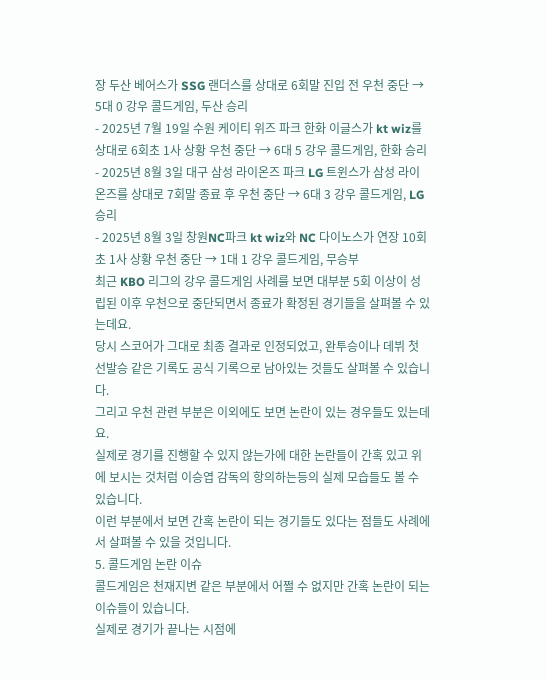장 두산 베어스가 SSG 랜더스를 상대로 6회말 진입 전 우천 중단 → 5대 0 강우 콜드게임, 두산 승리
- 2025년 7월 19일 수원 케이티 위즈 파크 한화 이글스가 kt wiz를 상대로 6회초 1사 상황 우천 중단 → 6대 5 강우 콜드게임, 한화 승리
- 2025년 8월 3일 대구 삼성 라이온즈 파크 LG 트윈스가 삼성 라이온즈를 상대로 7회말 종료 후 우천 중단 → 6대 3 강우 콜드게임, LG 승리
- 2025년 8월 3일 창원NC파크 kt wiz와 NC 다이노스가 연장 10회초 1사 상황 우천 중단 → 1대 1 강우 콜드게임, 무승부
최근 KBO 리그의 강우 콜드게임 사례를 보면 대부분 5회 이상이 성립된 이후 우천으로 중단되면서 종료가 확정된 경기들을 살펴볼 수 있는데요.
당시 스코어가 그대로 최종 결과로 인정되었고, 완투승이나 데뷔 첫 선발승 같은 기록도 공식 기록으로 남아있는 것들도 살펴볼 수 있습니다.
그리고 우천 관련 부분은 이외에도 보면 논란이 있는 경우들도 있는데요.
실제로 경기를 진행할 수 있지 않는가에 대한 논란들이 간혹 있고 위에 보시는 것처럼 이승엽 감독의 항의하는등의 실제 모습들도 볼 수 있습니다.
이런 부분에서 보면 간혹 논란이 되는 경기들도 있다는 점들도 사례에서 살펴볼 수 있을 것입니다.
5. 콜드게임 논란 이슈
콜드게임은 천재지변 같은 부분에서 어쩔 수 없지만 간혹 논란이 되는 이슈들이 있습니다.
실제로 경기가 끝나는 시점에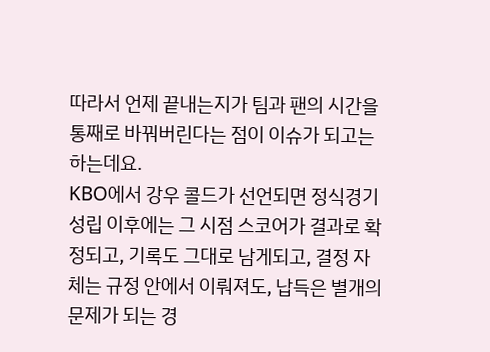따라서 언제 끝내는지가 팀과 팬의 시간을 통째로 바꿔버린다는 점이 이슈가 되고는 하는데요.
KBO에서 강우 콜드가 선언되면 정식경기 성립 이후에는 그 시점 스코어가 결과로 확정되고, 기록도 그대로 남게되고, 결정 자체는 규정 안에서 이뤄져도, 납득은 별개의 문제가 되는 경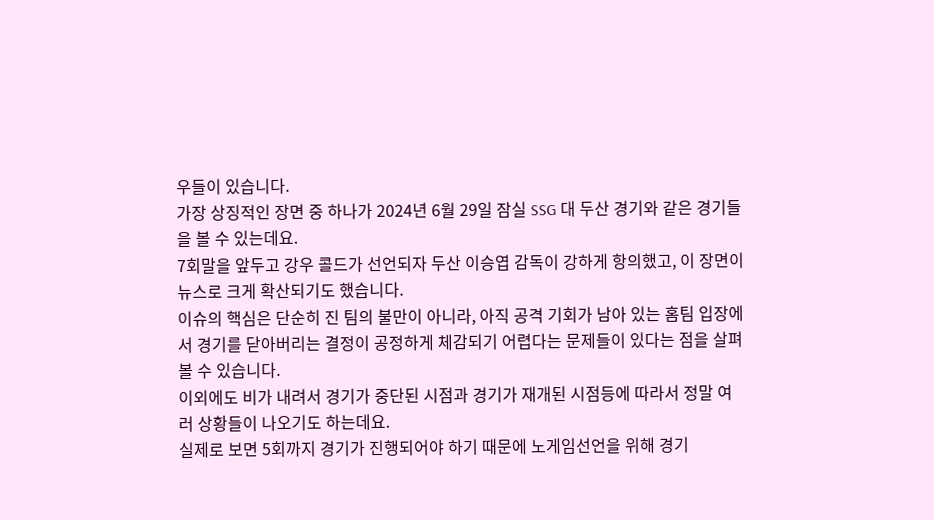우들이 있습니다.
가장 상징적인 장면 중 하나가 2024년 6월 29일 잠실 SSG 대 두산 경기와 같은 경기들을 볼 수 있는데요.
7회말을 앞두고 강우 콜드가 선언되자 두산 이승엽 감독이 강하게 항의했고, 이 장면이 뉴스로 크게 확산되기도 했습니다.
이슈의 핵심은 단순히 진 팀의 불만이 아니라, 아직 공격 기회가 남아 있는 홈팀 입장에서 경기를 닫아버리는 결정이 공정하게 체감되기 어렵다는 문제들이 있다는 점을 살펴볼 수 있습니다.
이외에도 비가 내려서 경기가 중단된 시점과 경기가 재개된 시점등에 따라서 정말 여러 상황들이 나오기도 하는데요.
실제로 보면 5회까지 경기가 진행되어야 하기 때문에 노게임선언을 위해 경기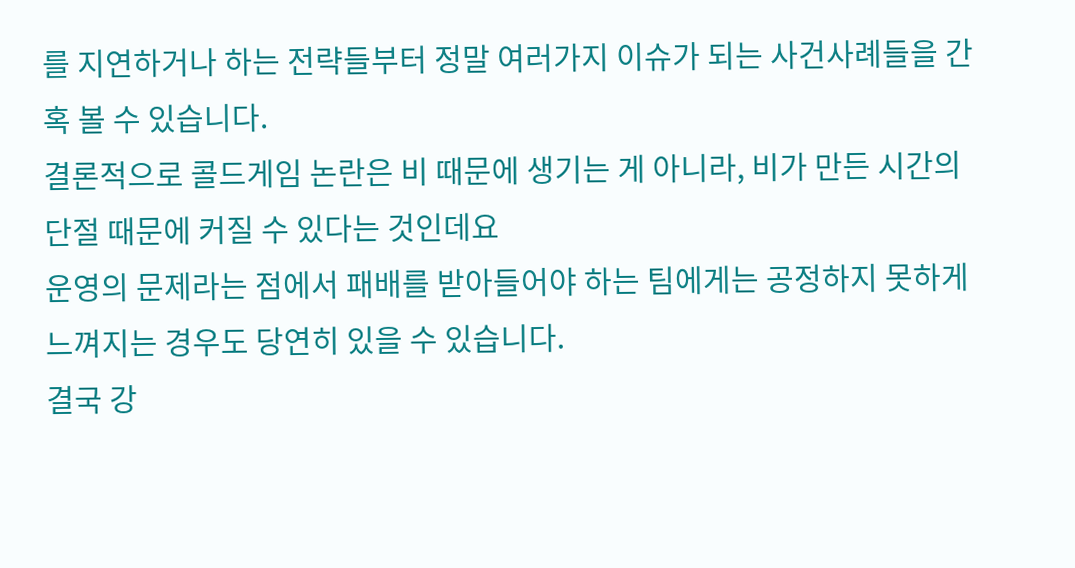를 지연하거나 하는 전략들부터 정말 여러가지 이슈가 되는 사건사례들을 간혹 볼 수 있습니다.
결론적으로 콜드게임 논란은 비 때문에 생기는 게 아니라, 비가 만든 시간의 단절 때문에 커질 수 있다는 것인데요
운영의 문제라는 점에서 패배를 받아들어야 하는 팀에게는 공정하지 못하게 느껴지는 경우도 당연히 있을 수 있습니다.
결국 강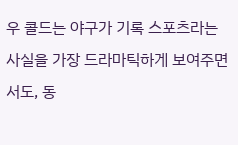우 콜드는 야구가 기록 스포츠라는 사실을 가장 드라마틱하게 보여주면서도, 동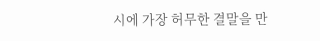시에 가장 허무한 결말을 만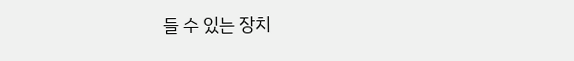들 수 있는 장치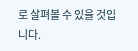로 살펴볼 수 있을 것입니다.